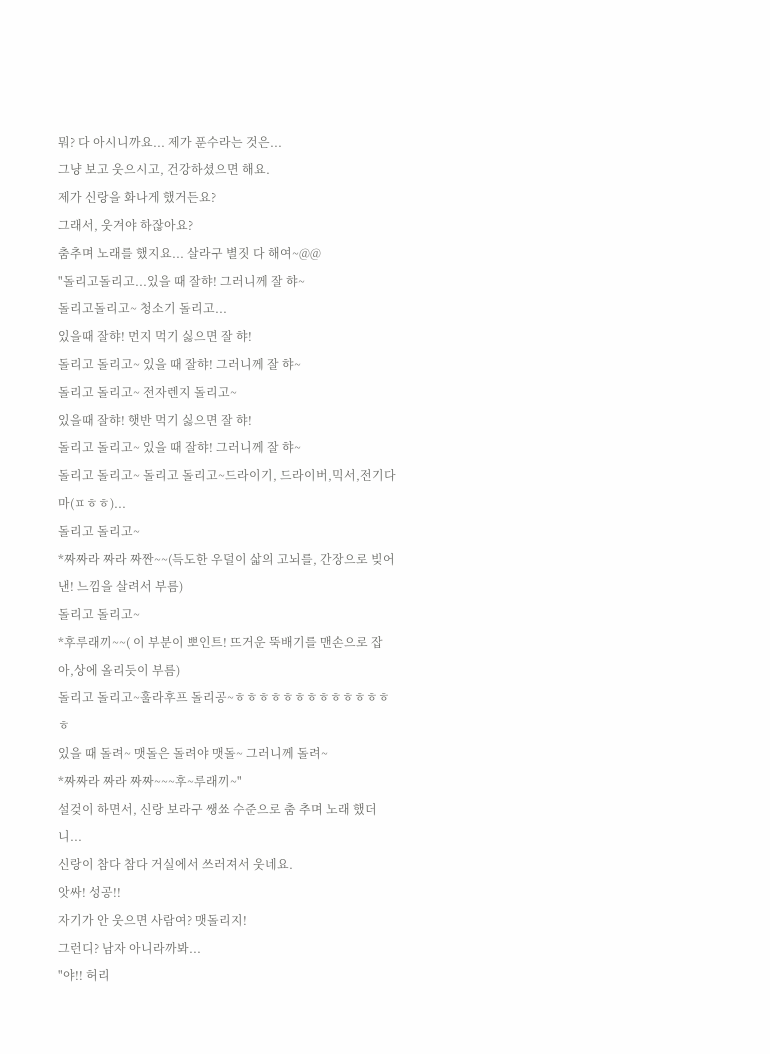뭐? 다 아시니까요... 제가 푼수라는 것은...
그냥 보고 웃으시고, 건강하셨으면 해요.
제가 신랑을 화나게 했거든요?
그래서, 웃겨야 하잖아요?
춤추며 노래를 했지요... 살라구 별짓 다 해여~@@
"돌리고돌리고...있을 때 잘햐! 그러니께 잘 햐~
돌리고돌리고~ 청소기 돌리고...
있을때 잘햐! 먼지 먹기 싫으면 잘 햐!
돌리고 돌리고~ 있을 때 잘햐! 그러니께 잘 햐~
돌리고 돌리고~ 전자렌지 돌리고~
있을때 잘햐! 햇반 먹기 싫으면 잘 햐!
돌리고 돌리고~ 있을 때 잘햐! 그러니께 잘 햐~
돌리고 돌리고~ 돌리고 돌리고~드라이기, 드라이버,믹서,전기다마(ㅍㅎㅎ)...
돌리고 돌리고~
*짜짜라 짜라 짜짠~~(득도한 우덜이 삷의 고뇌를, 간장으로 빚어 낸! 느낌을 살려서 부름)
돌리고 돌리고~
*후루래끼~~( 이 부분이 뽀인트! 뜨거운 뚝배기를 맨손으로 잡아,상에 올리듯이 부름)
돌리고 돌리고~훌라후프 돌리공~ㅎㅎㅎㅎㅎㅎㅎㅎㅎㅎㅎㅎㅎㅎ
있을 때 돌려~ 맷돌은 돌려야 맷돌~ 그러니께 돌려~
*짜짜라 짜라 짜짜~~~후~루래끼~"
설겆이 하면서, 신랑 보라구 쌩쑈 수준으로 춤 추며 노래 했더니...
신랑이 참다 참다 거실에서 쓰러져서 웃네요.
앗싸! 성공!!
자기가 안 웃으면 사람여? 맷돌리지!
그런디? 남자 아니라까봐...
"야!! 허리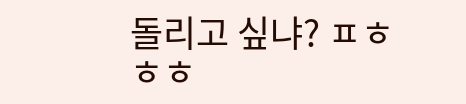돌리고 싶냐? ㅍㅎㅎㅎ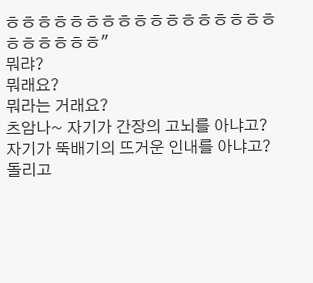ㅎㅎㅎㅎㅎㅎㅎㅎㅎㅎㅎㅎㅎㅎㅎㅎㅎㅎㅎㅎㅎㅎㅎ"
뭐랴?
뭐래요?
뭐라는 거래요?
츠암나~ 자기가 간장의 고뇌를 아냐고?
자기가 뚝배기의 뜨거운 인내를 아냐고?
돌리고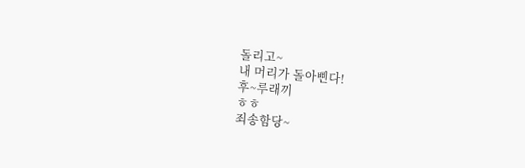돌리고~
내 머리가 돌아삔다!
후~루래끼
ㅎㅎ
죄송함당~